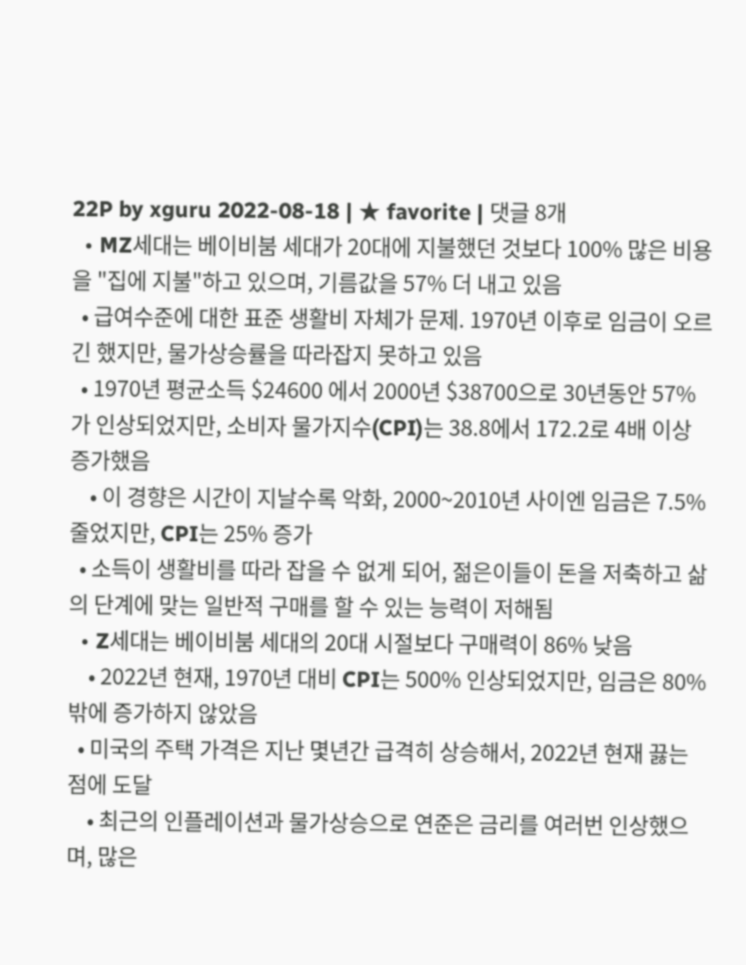22P by xguru 2022-08-18 | ★ favorite | 댓글 8개
  • MZ세대는 베이비붐 세대가 20대에 지불했던 것보다 100% 많은 비용을 "집에 지불"하고 있으며, 기름값을 57% 더 내고 있음
  • 급여수준에 대한 표준 생활비 자체가 문제. 1970년 이후로 임금이 오르긴 했지만, 물가상승률을 따라잡지 못하고 있음
  • 1970년 평균소득 $24600 에서 2000년 $38700으로 30년동안 57%가 인상되었지만, 소비자 물가지수(CPI)는 38.8에서 172.2로 4배 이상 증가했음
    • 이 경향은 시간이 지날수록 악화, 2000~2010년 사이엔 임금은 7.5% 줄었지만, CPI는 25% 증가
  • 소득이 생활비를 따라 잡을 수 없게 되어, 젊은이들이 돈을 저축하고 삶의 단계에 맞는 일반적 구매를 할 수 있는 능력이 저해됨
  • Z세대는 베이비붐 세대의 20대 시절보다 구매력이 86% 낮음
    • 2022년 현재, 1970년 대비 CPI는 500% 인상되었지만, 임금은 80% 밖에 증가하지 않았음
  • 미국의 주택 가격은 지난 몇년간 급격히 상승해서, 2022년 현재 끓는 점에 도달
    • 최근의 인플레이션과 물가상승으로 연준은 금리를 여러번 인상했으며, 많은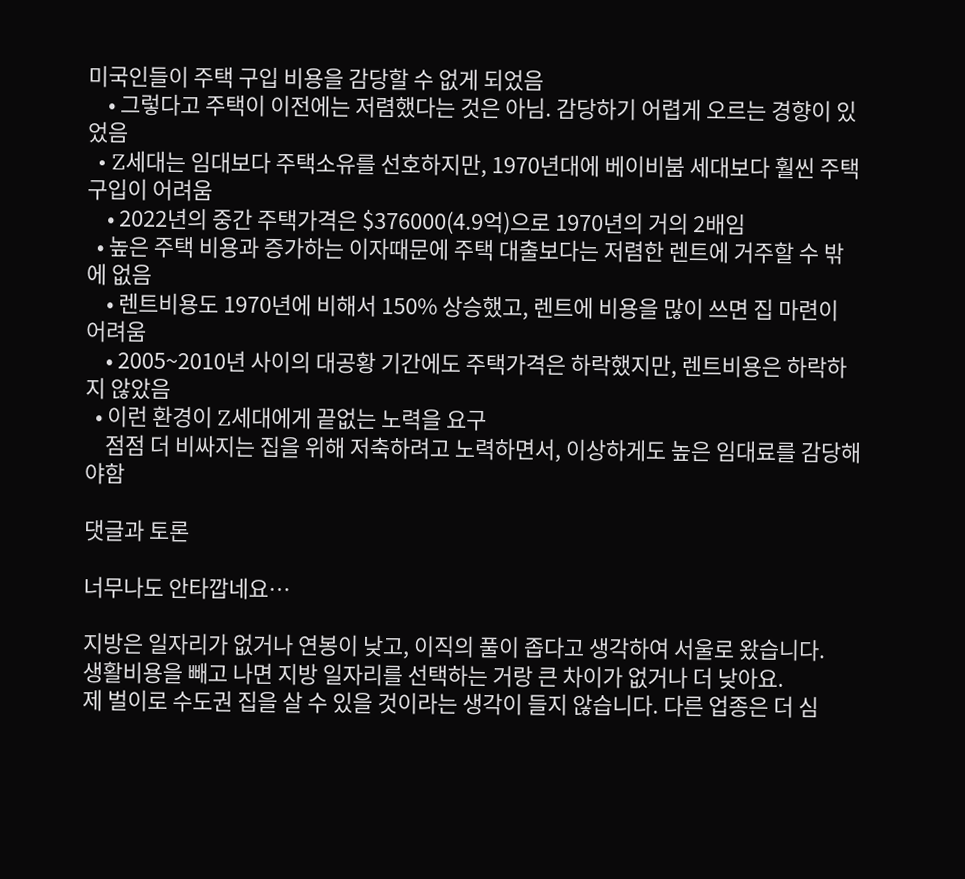미국인들이 주택 구입 비용을 감당할 수 없게 되었음
    • 그렇다고 주택이 이전에는 저렴했다는 것은 아님. 감당하기 어렵게 오르는 경향이 있었음
  • Z세대는 임대보다 주택소유를 선호하지만, 1970년대에 베이비붐 세대보다 훨씬 주택구입이 어려움
    • 2022년의 중간 주택가격은 $376000(4.9억)으로 1970년의 거의 2배임
  • 높은 주택 비용과 증가하는 이자때문에 주택 대출보다는 저렴한 렌트에 거주할 수 밖에 없음
    • 렌트비용도 1970년에 비해서 150% 상승했고, 렌트에 비용을 많이 쓰면 집 마련이 어려움
    • 2005~2010년 사이의 대공황 기간에도 주택가격은 하락했지만, 렌트비용은 하락하지 않았음
  • 이런 환경이 Z세대에게 끝없는 노력을 요구
    점점 더 비싸지는 집을 위해 저축하려고 노력하면서, 이상하게도 높은 임대료를 감당해야함

댓글과 토론

너무나도 안타깝네요…

지방은 일자리가 없거나 연봉이 낮고, 이직의 풀이 좁다고 생각하여 서울로 왔습니다.
생활비용을 빼고 나면 지방 일자리를 선택하는 거랑 큰 차이가 없거나 더 낮아요.
제 벌이로 수도권 집을 살 수 있을 것이라는 생각이 들지 않습니다. 다른 업종은 더 심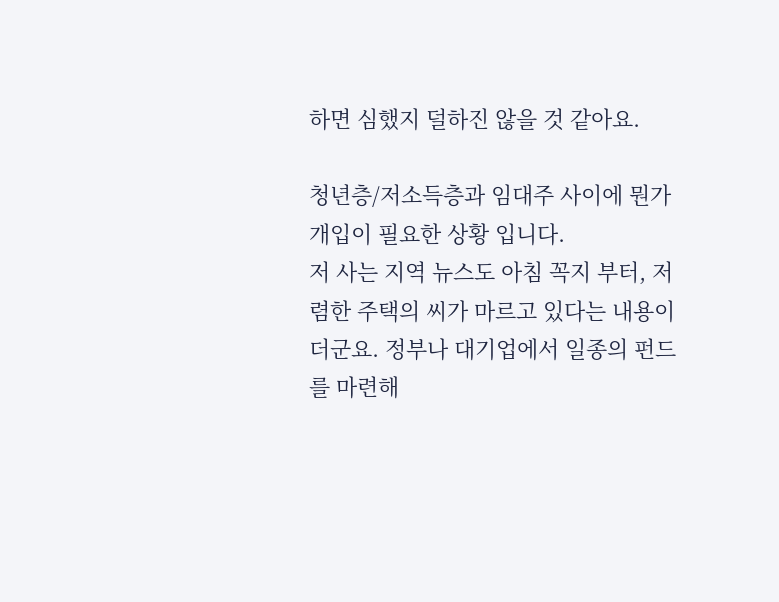하면 심했지 덜하진 않을 것 같아요.

청년층/저소득층과 임대주 사이에 뭔가 개입이 필요한 상황 입니다.
저 사는 지역 뉴스도 아침 꼭지 부터, 저렴한 주택의 씨가 마르고 있다는 내용이더군요. 정부나 대기업에서 일종의 펀드를 마련해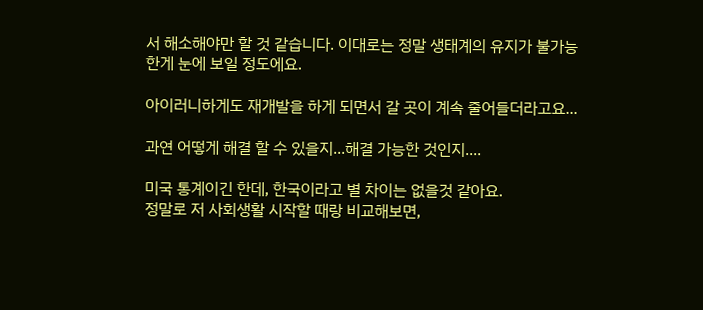서 해소해야만 할 것 같습니다. 이대로는 정말 생태계의 유지가 불가능한게 눈에 보일 정도에요.

아이러니하게도 재개발을 하게 되면서 갈 곳이 계속 줄어들더라고요...

과연 어떻게 해결 할 수 있을지...해결 가능한 것인지....

미국 통계이긴 한데, 한국이라고 별 차이는 없을것 같아요.
정말로 저 사회생활 시작할 때랑 비교해보면,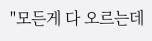"모든게 다 오르는데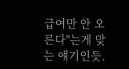급여만 안 오른다"는게 맞는 얘기인듯.